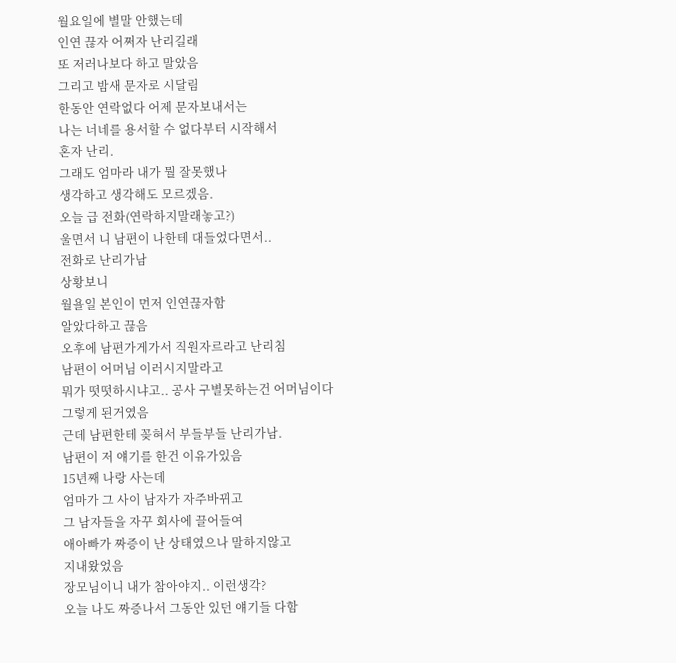월요일에 별말 안했는데
인연 끊자 어쩌자 난리길래
또 저러나보다 하고 말았음
그리고 밤새 문자로 시달림
한동안 연락없다 어제 문자보내서는
나는 너네를 용서할 수 없다부터 시작해서
혼자 난리.
그래도 엄마라 내가 뭘 잘못했나
생각하고 생각해도 모르겠음.
오늘 급 전화(연락하지말래놓고?)
울면서 니 남편이 나한테 대들었다면서..
전화로 난리가남
상황보니
월욜일 본인이 먼저 인연끊자함
알았다하고 끊음
오후에 남편가게가서 직원자르라고 난리침
남편이 어머님 이러시지말라고
뭐가 떳떳하시냐고.. 공사 구별못하는건 어머님이다
그렇게 된거였음
근데 남편한테 꽂혀서 부들부들 난리가남.
남편이 저 얘기를 한건 이유가있음
15년째 나랑 사는데
엄마가 그 사이 남자가 자주바뀌고
그 남자들을 자꾸 회사에 끌어들여
애아빠가 짜증이 난 상태였으나 말하지않고
지내왔었음
장모님이니 내가 참아야지.. 이런생각?
오늘 나도 짜증나서 그동안 있던 얘기들 다함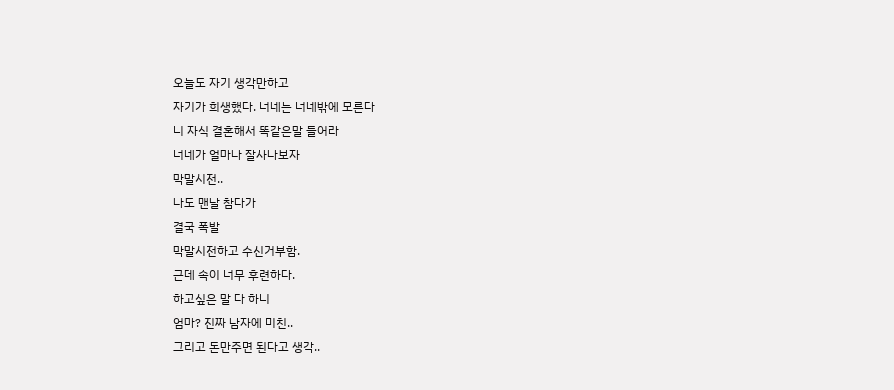오늘도 자기 생각만하고
자기가 희생했다. 너네는 너네밖에 모른다
니 자식 결혼해서 똑같은말 들어라
너네가 얼마나 잘사나보자
막말시전..
나도 맨날 참다가
결국 폭발
막말시전하고 수신거부함.
근데 속이 너무 후련하다.
하고싶은 말 다 하니
엄마? 진짜 남자에 미친..
그리고 돈만주면 된다고 생각..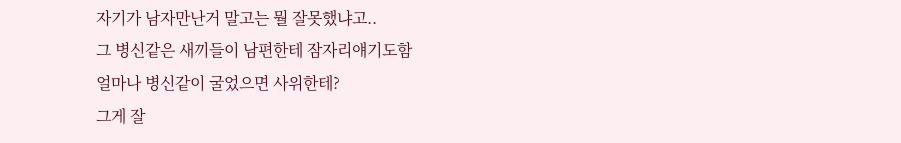자기가 남자만난거 말고는 뭘 잘못했냐고..
그 병신같은 새끼들이 남편한테 잠자리얘기도함
얼마나 병신같이 굴었으면 사위한테?
그게 잘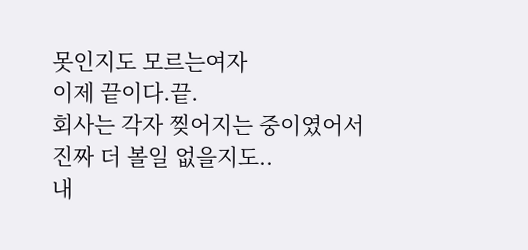못인지도 모르는여자
이제 끝이다.끝.
회사는 각자 찢어지는 중이였어서
진짜 더 볼일 없을지도..
내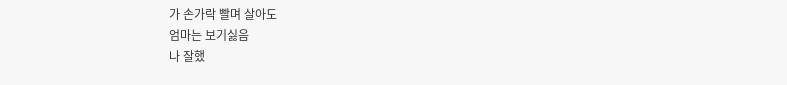가 손가락 빨며 살아도
엄마는 보기싫음
나 잘했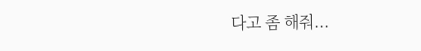다고 좀 해줘...